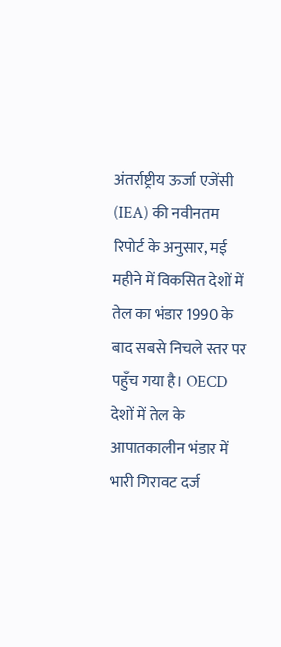अंतर्राष्ट्रीय ऊर्जा एजेंसी (IEA) की नवीनतम रिपोर्ट के अनुसार, मई महीने में विकसित देशों में तेल का भंडार 1990 के बाद सबसे निचले स्तर पर पहुँच गया है। OECD देशों में तेल के आपातकालीन भंडार में भारी गिरावट दर्ज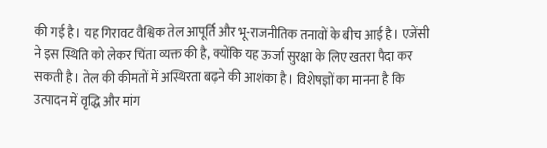की गई है। यह गिरावट वैश्विक तेल आपूर्ति और भू-राजनीतिक तनावों के बीच आई है। एजेंसी ने इस स्थिति को लेकर चिंता व्यक्त की है, क्योंकि यह ऊर्जा सुरक्षा के लिए खतरा पैदा कर सकती है। तेल की कीमतों में अस्थिरता बढ़ने की आशंका है। विशेषज्ञों का मानना है कि उत्पादन में वृद्धि और मांग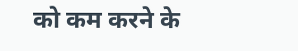को कम करने के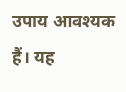उपाय आवश्यक हैं। यह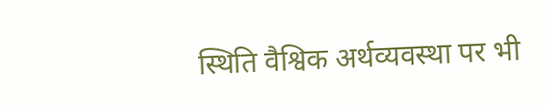स्थिति वैश्विक अर्थव्यवस्था पर भी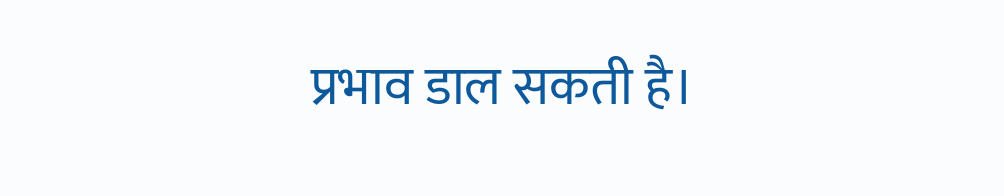प्रभाव डाल सकती है।